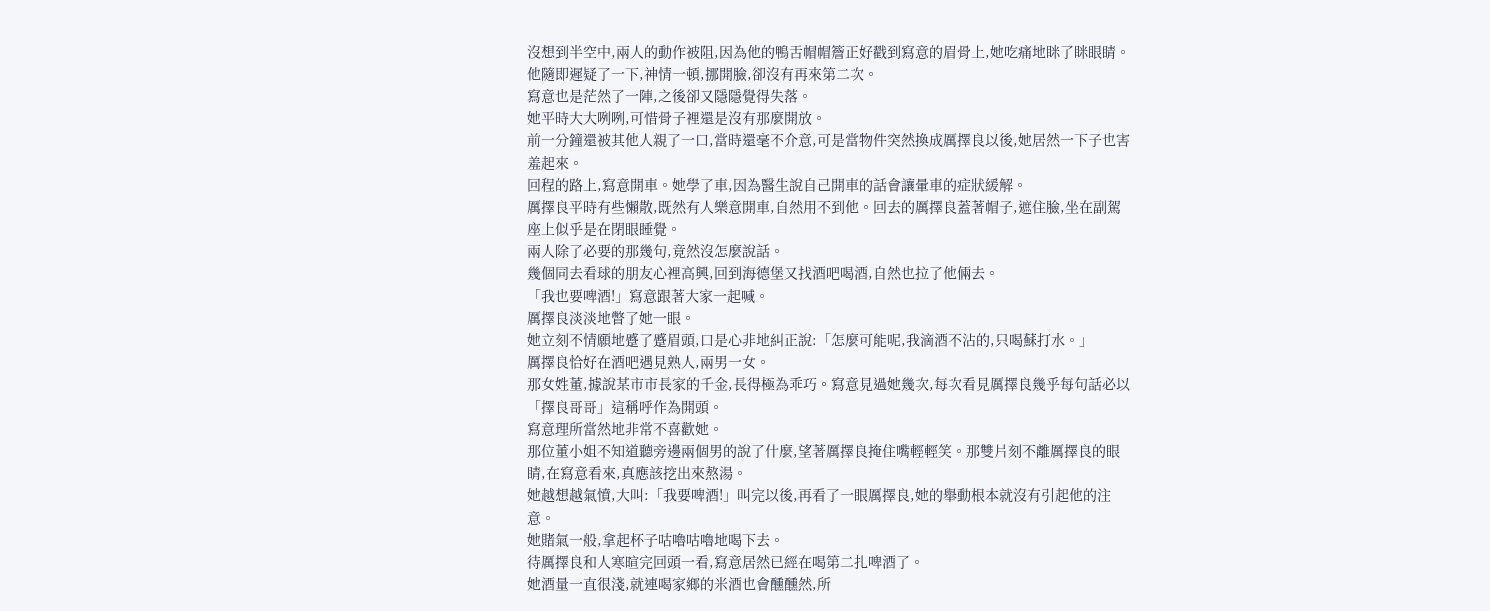沒想到半空中,兩人的動作被阻,因為他的鴨舌帽帽簷正好戳到寫意的眉骨上,她吃痛地眯了眯眼睛。
他隨即遲疑了一下,神情一頓,挪開臉,卻沒有再來第二次。
寫意也是茫然了一陣,之後卻又隱隱覺得失落。
她平時大大咧咧,可惜骨子裡還是沒有那麼開放。
前一分鐘還被其他人親了一口,當時還毫不介意,可是當物件突然換成厲擇良以後,她居然一下子也害羞起來。
回程的路上,寫意開車。她學了車,因為醫生說自己開車的話會讓暈車的症狀緩解。
厲擇良平時有些懶散,既然有人樂意開車,自然用不到他。回去的厲擇良蓋著帽子,遮住臉,坐在副駕座上似乎是在閉眼睡覺。
兩人除了必要的那幾句,竟然沒怎麼說話。
幾個同去看球的朋友心裡高興,回到海德堡又找酒吧喝酒,自然也拉了他倆去。
「我也要啤酒!」寫意跟著大家一起喊。
厲擇良淡淡地瞥了她一眼。
她立刻不情願地蹙了蹙眉頭,口是心非地糾正說:「怎麼可能呢,我滴酒不沾的,只喝蘇打水。」
厲擇良恰好在酒吧遇見熟人,兩男一女。
那女姓董,據說某市市長家的千金,長得極為乖巧。寫意見過她幾次,每次看見厲擇良幾乎每句話必以「擇良哥哥」這稱呼作為開頭。
寫意理所當然地非常不喜歡她。
那位董小姐不知道聽旁邊兩個男的說了什麼,望著厲擇良掩住嘴輕輕笑。那雙片刻不離厲擇良的眼睛,在寫意看來,真應該挖出來熬湯。
她越想越氣憤,大叫:「我要啤酒!」叫完以後,再看了一眼厲擇良,她的舉動根本就沒有引起他的注意。
她賭氣一般,拿起杯子咕嚕咕嚕地喝下去。
待厲擇良和人寒暄完回頭一看,寫意居然已經在喝第二扎啤酒了。
她酒量一直很淺,就連喝家鄉的米酒也會醺醺然,所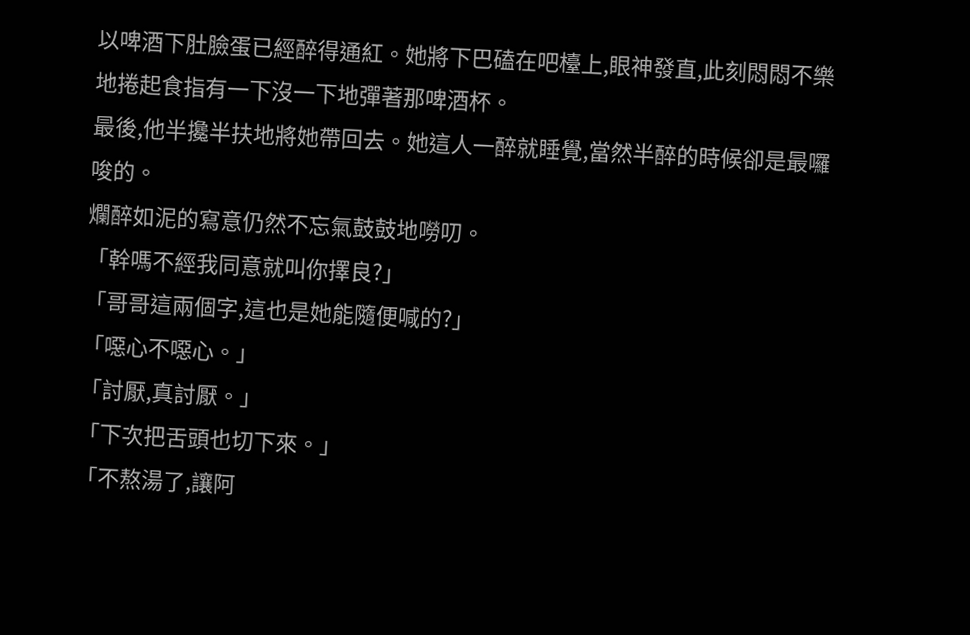以啤酒下肚臉蛋已經醉得通紅。她將下巴磕在吧檯上,眼神發直,此刻悶悶不樂地捲起食指有一下沒一下地彈著那啤酒杯。
最後,他半攙半扶地將她帶回去。她這人一醉就睡覺,當然半醉的時候卻是最囉唆的。
爛醉如泥的寫意仍然不忘氣鼓鼓地嘮叨。
「幹嗎不經我同意就叫你擇良?」
「哥哥這兩個字,這也是她能隨便喊的?」
「噁心不噁心。」
「討厭,真討厭。」
「下次把舌頭也切下來。」
「不熬湯了,讓阿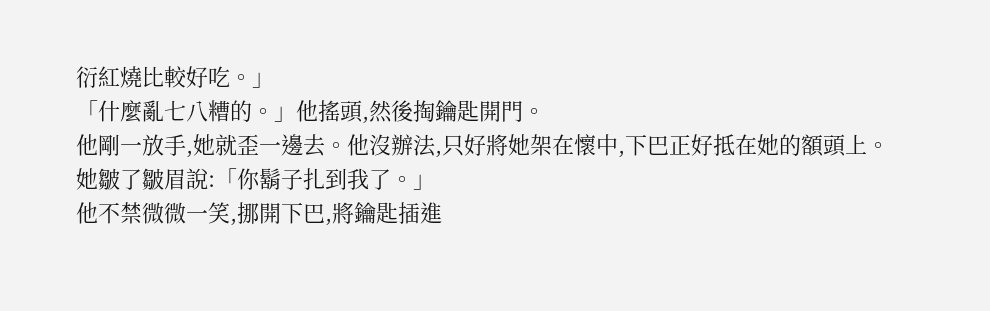衍紅燒比較好吃。」
「什麼亂七八糟的。」他搖頭,然後掏鑰匙開門。
他剛一放手,她就歪一邊去。他沒辦法,只好將她架在懷中,下巴正好抵在她的額頭上。
她皺了皺眉說:「你鬍子扎到我了。」
他不禁微微一笑,挪開下巴,將鑰匙插進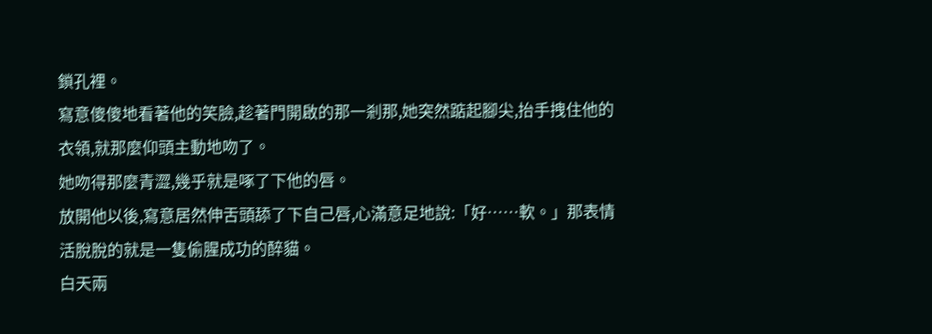鎖孔裡。
寫意傻傻地看著他的笑臉,趁著門開啟的那一剎那,她突然踮起腳尖,抬手拽住他的衣領,就那麼仰頭主動地吻了。
她吻得那麼青澀,幾乎就是啄了下他的唇。
放開他以後,寫意居然伸舌頭舔了下自己唇,心滿意足地說:「好……軟。」那表情活脫脫的就是一隻偷腥成功的醉貓。
白天兩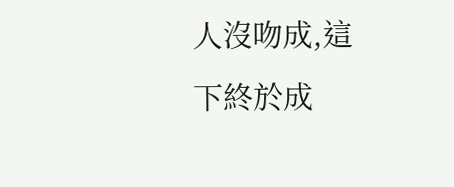人沒吻成,這下終於成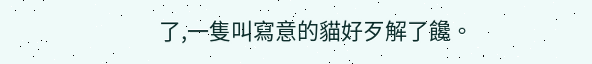了,一隻叫寫意的貓好歹解了饞。